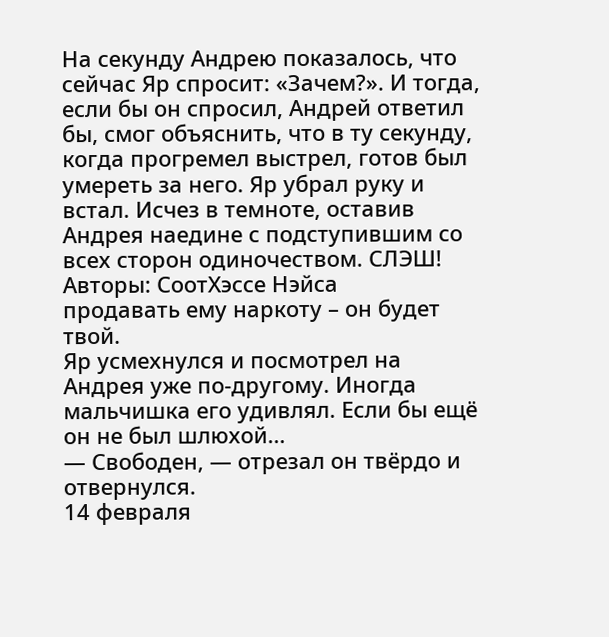На секунду Андрею показалось, что сейчас Яр спросит: «Зачем?». И тогда, если бы он спросил, Андрей ответил бы, смог объяснить, что в ту секунду, когда прогремел выстрел, готов был умереть за него. Яр убрал руку и встал. Исчез в темноте, оставив Андрея наедине с подступившим со всех сторон одиночеством. СЛЭШ!
Авторы: СоотХэссе Нэйса
продавать ему наркоту – он будет твой.
Яр усмехнулся и посмотрел на Андрея уже по-другому. Иногда мальчишка его удивлял. Если бы ещё он не был шлюхой…
— Свободен, — отрезал он твёрдо и отвернулся.
14 февраля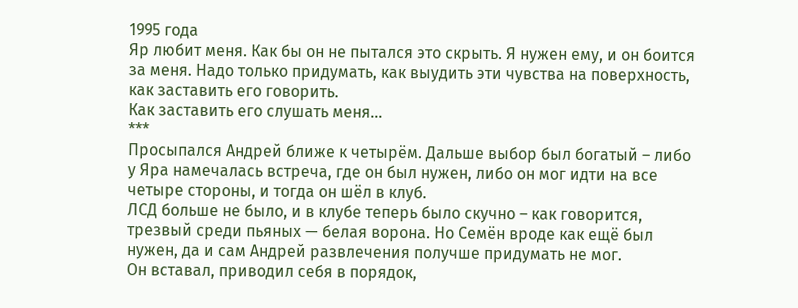1995 года
Яр любит меня. Как бы он не пытался это скрыть. Я нужен ему, и он боится за меня. Надо только придумать, как выудить эти чувства на поверхность, как заставить его говорить.
Как заставить его слушать меня…
***
Просыпался Андрей ближе к четырём. Дальше выбор был богатый – либо у Яра намечалась встреча, где он был нужен, либо он мог идти на все четыре стороны, и тогда он шёл в клуб.
ЛСД больше не было, и в клубе теперь было скучно – как говорится, трезвый среди пьяных — белая ворона. Но Семён вроде как ещё был нужен, да и сам Андрей развлечения получше придумать не мог.
Он вставал, приводил себя в порядок,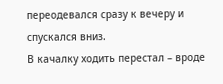переодевался сразу к вечеру и спускался вниз.
В качалку ходить перестал – вроде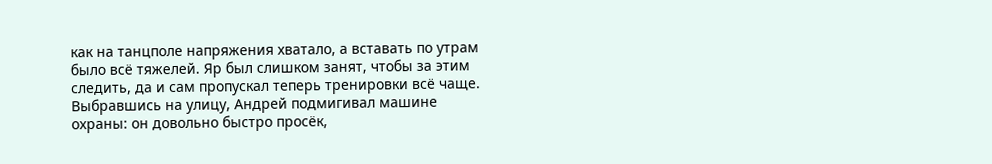как на танцполе напряжения хватало, а вставать по утрам было всё тяжелей. Яр был слишком занят, чтобы за этим следить, да и сам пропускал теперь тренировки всё чаще.
Выбравшись на улицу, Андрей подмигивал машине охраны: он довольно быстро просёк,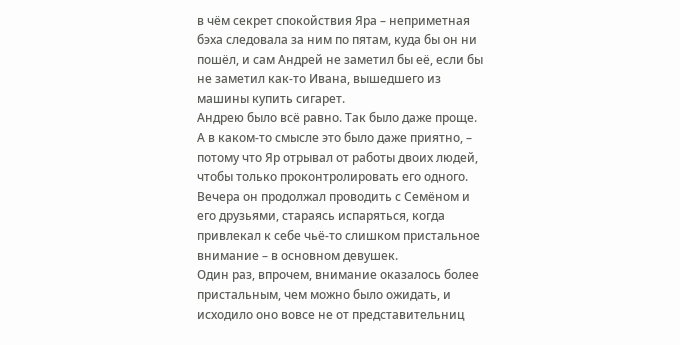в чём секрет спокойствия Яра – неприметная бэха следовала за ним по пятам, куда бы он ни пошёл, и сам Андрей не заметил бы её, если бы не заметил как-то Ивана, вышедшего из машины купить сигарет.
Андрею было всё равно. Так было даже проще. А в каком-то смысле это было даже приятно, – потому что Яр отрывал от работы двоих людей, чтобы только проконтролировать его одного.
Вечера он продолжал проводить с Семёном и его друзьями, стараясь испаряться, когда привлекал к себе чьё-то слишком пристальное внимание – в основном девушек.
Один раз, впрочем, внимание оказалось более пристальным, чем можно было ожидать, и исходило оно вовсе не от представительниц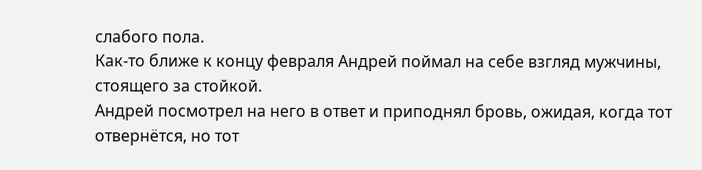слабого пола.
Как-то ближе к концу февраля Андрей поймал на себе взгляд мужчины, стоящего за стойкой.
Андрей посмотрел на него в ответ и приподнял бровь, ожидая, когда тот отвернётся, но тот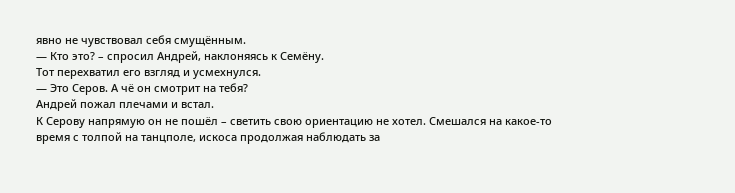явно не чувствовал себя смущённым.
— Кто это? – спросил Андрей, наклоняясь к Семёну.
Тот перехватил его взгляд и усмехнулся.
— Это Серов. А чё он смотрит на тебя?
Андрей пожал плечами и встал.
К Серову напрямую он не пошёл – светить свою ориентацию не хотел. Смешался на какое-то время с толпой на танцполе, искоса продолжая наблюдать за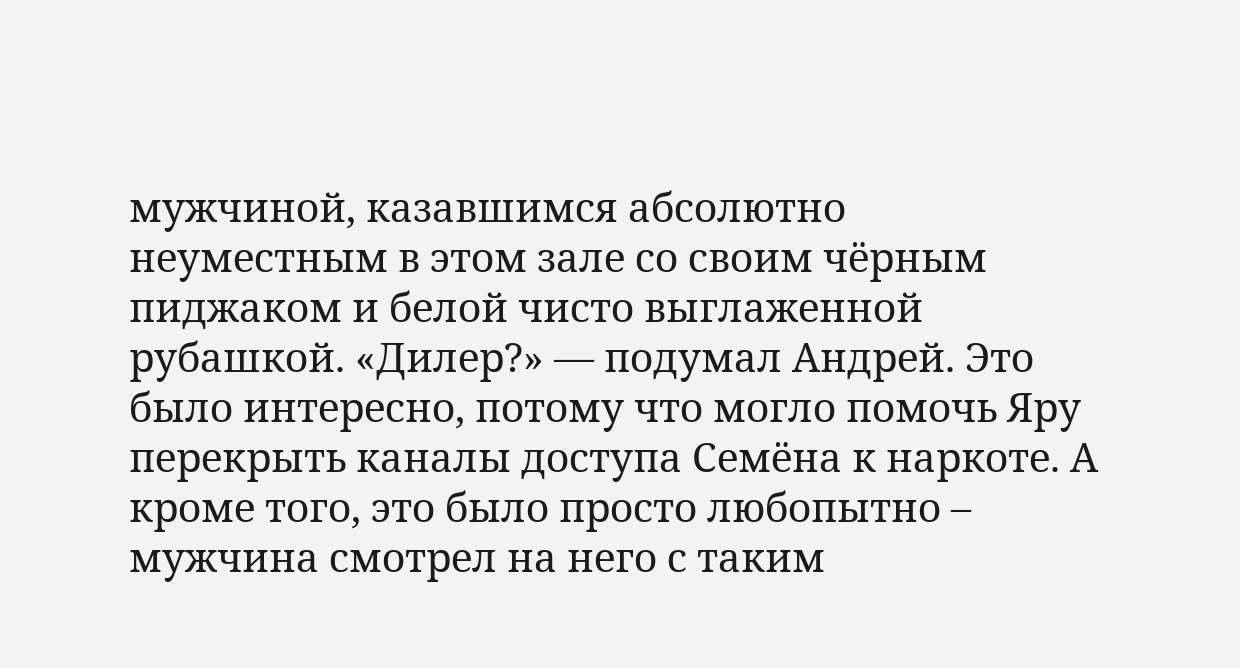мужчиной, казавшимся абсолютно неуместным в этом зале со своим чёрным пиджаком и белой чисто выглаженной рубашкой. «Дилер?» — подумал Андрей. Это было интересно, потому что могло помочь Яру перекрыть каналы доступа Семёна к наркоте. А кроме того, это было просто любопытно – мужчина смотрел на него с таким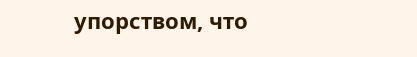упорством, что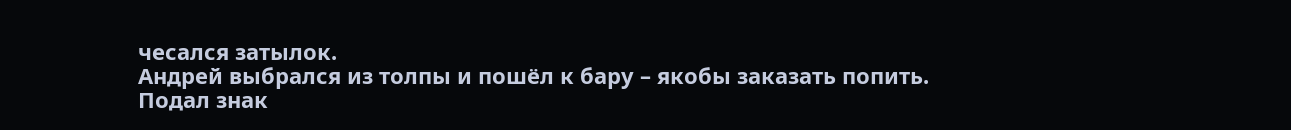чесался затылок.
Андрей выбрался из толпы и пошёл к бару – якобы заказать попить.
Подал знак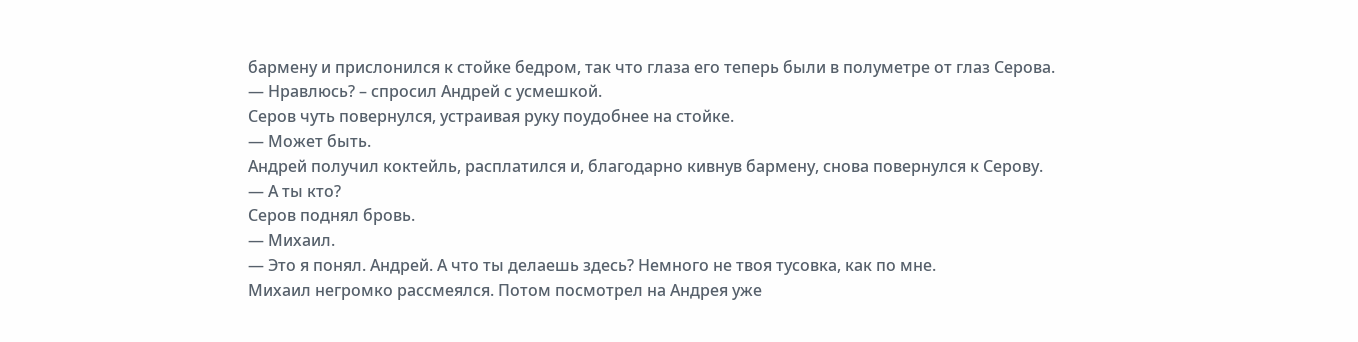бармену и прислонился к стойке бедром, так что глаза его теперь были в полуметре от глаз Серова.
— Нравлюсь? – спросил Андрей с усмешкой.
Серов чуть повернулся, устраивая руку поудобнее на стойке.
— Может быть.
Андрей получил коктейль, расплатился и, благодарно кивнув бармену, снова повернулся к Серову.
— А ты кто?
Серов поднял бровь.
— Михаил.
— Это я понял. Андрей. А что ты делаешь здесь? Немного не твоя тусовка, как по мне.
Михаил негромко рассмеялся. Потом посмотрел на Андрея уже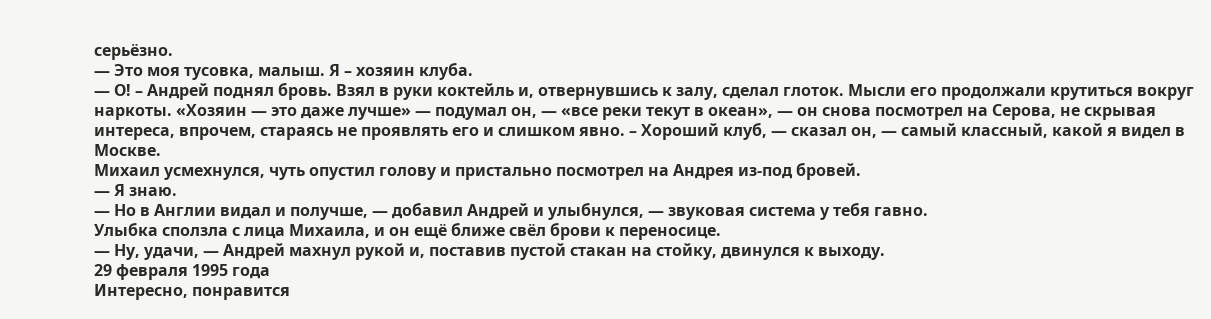серьёзно.
— Это моя тусовка, малыш. Я – хозяин клуба.
— О! – Андрей поднял бровь. Взял в руки коктейль и, отвернувшись к залу, сделал глоток. Мысли его продолжали крутиться вокруг наркоты. «Хозяин — это даже лучше» — подумал он, — «все реки текут в океан», — он снова посмотрел на Серова, не скрывая интереса, впрочем, стараясь не проявлять его и слишком явно. – Хороший клуб, — сказал он, — самый классный, какой я видел в Москве.
Михаил усмехнулся, чуть опустил голову и пристально посмотрел на Андрея из-под бровей.
— Я знаю.
— Но в Англии видал и получше, — добавил Андрей и улыбнулся, — звуковая система у тебя гавно.
Улыбка сползла с лица Михаила, и он ещё ближе свёл брови к переносице.
— Ну, удачи, — Андрей махнул рукой и, поставив пустой стакан на стойку, двинулся к выходу.
29 февраля 1995 года
Интересно, понравится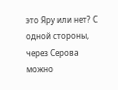это Яру или нет? С одной стороны, через Серова можно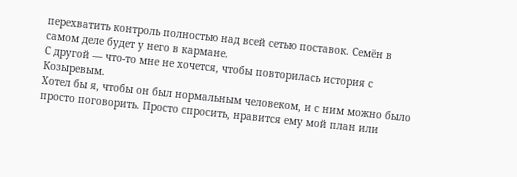перехватить контроль полностью над всей сетью поставок. Семён в самом деле будет у него в кармане.
С другой — что-то мне не хочется, чтобы повторилась история с Козыревым.
Хотел бы я, чтобы он был нормальным человеком, и с ним можно было просто поговорить. Просто спросить, нравится ему мой план или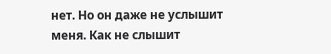нет. Но он даже не услышит меня. Как не слышит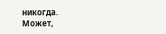никогда.
Может,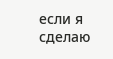если я сделаю